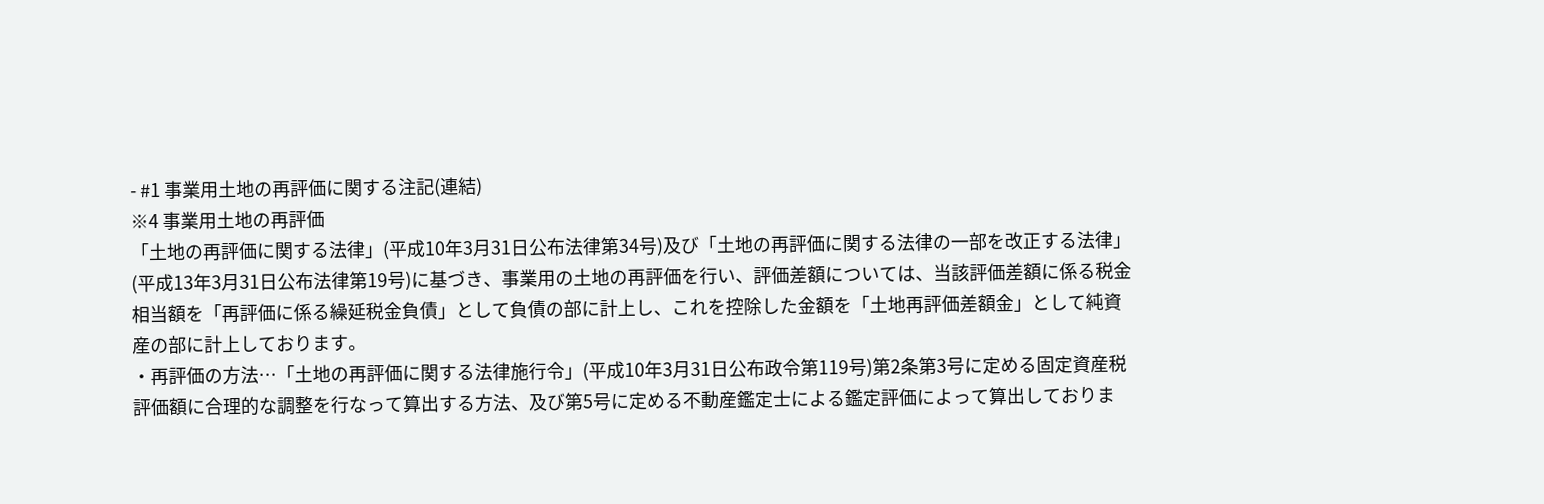- #1 事業用土地の再評価に関する注記(連結)
※4 事業用土地の再評価
「土地の再評価に関する法律」(平成10年3月31日公布法律第34号)及び「土地の再評価に関する法律の一部を改正する法律」(平成13年3月31日公布法律第19号)に基づき、事業用の土地の再評価を行い、評価差額については、当該評価差額に係る税金相当額を「再評価に係る繰延税金負債」として負債の部に計上し、これを控除した金額を「土地再評価差額金」として純資産の部に計上しております。
・再評価の方法…「土地の再評価に関する法律施行令」(平成10年3月31日公布政令第119号)第2条第3号に定める固定資産税評価額に合理的な調整を行なって算出する方法、及び第5号に定める不動産鑑定士による鑑定評価によって算出しておりま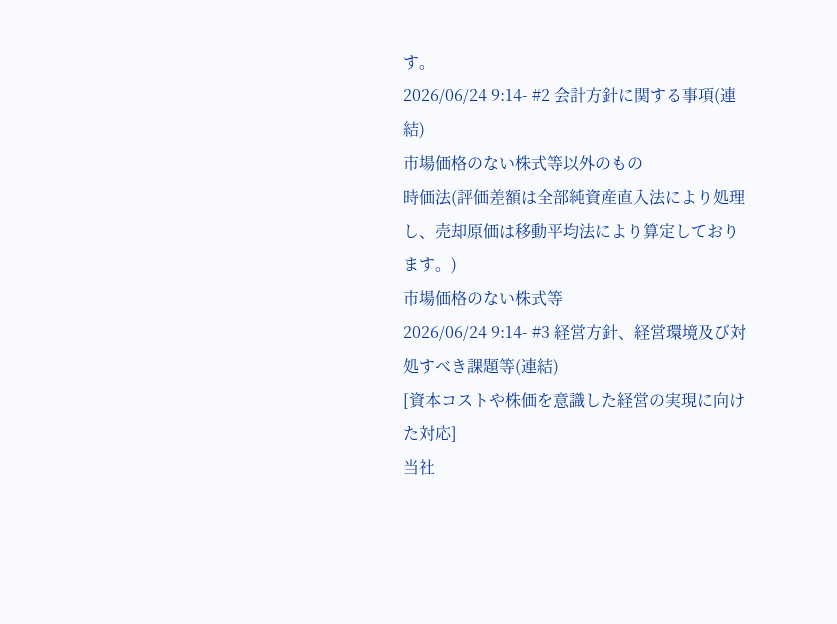す。
2026/06/24 9:14- #2 会計方針に関する事項(連結)
市場価格のない株式等以外のもの
時価法(評価差額は全部純資産直入法により処理し、売却原価は移動平均法により算定しております。)
市場価格のない株式等
2026/06/24 9:14- #3 経営方針、経営環境及び対処すべき課題等(連結)
[資本コストや株価を意識した経営の実現に向けた対応]
当社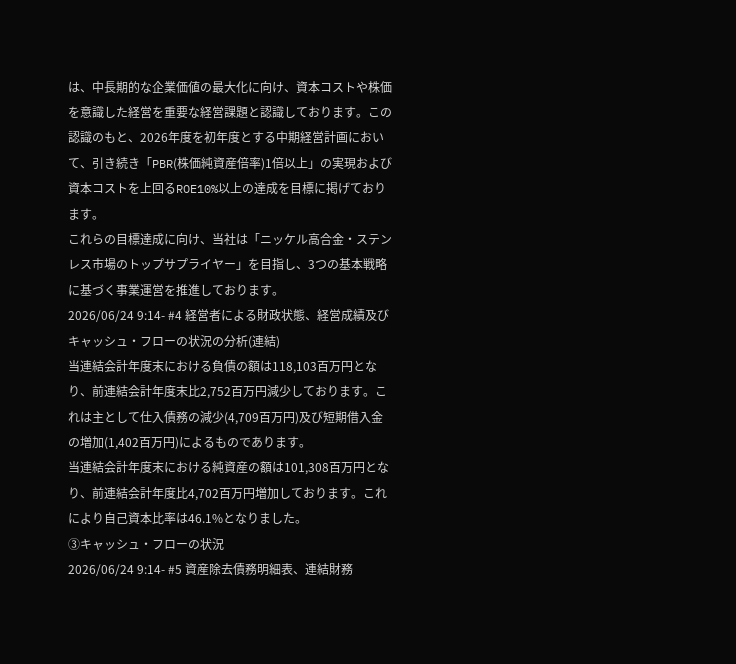は、中長期的な企業価値の最大化に向け、資本コストや株価を意識した経営を重要な経営課題と認識しております。この認識のもと、2026年度を初年度とする中期経営計画において、引き続き「PBR(株価純資産倍率)1倍以上」の実現および資本コストを上回るROE10%以上の達成を目標に掲げております。
これらの目標達成に向け、当社は「ニッケル高合金・ステンレス市場のトップサプライヤー」を目指し、3つの基本戦略に基づく事業運営を推進しております。
2026/06/24 9:14- #4 経営者による財政状態、経営成績及びキャッシュ・フローの状況の分析(連結)
当連結会計年度末における負債の額は118,103百万円となり、前連結会計年度末比2,752百万円減少しております。これは主として仕入債務の減少(4,709百万円)及び短期借入金の増加(1,402百万円)によるものであります。
当連結会計年度末における純資産の額は101,308百万円となり、前連結会計年度比4,702百万円増加しております。これにより自己資本比率は46.1%となりました。
③キャッシュ・フローの状況
2026/06/24 9:14- #5 資産除去債務明細表、連結財務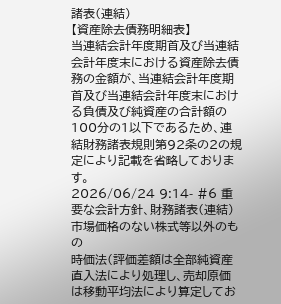諸表(連結)
【資産除去債務明細表】
当連結会計年度期首及び当連結会計年度末における資産除去債務の金額が、当連結会計年度期首及び当連結会計年度末における負債及び純資産の合計額の100分の1以下であるため、連結財務諸表規則第92条の2の規定により記載を省略しております。
2026/06/24 9:14- #6 重要な会計方針、財務諸表(連結)
市場価格のない株式等以外のもの
時価法(評価差額は全部純資産直入法により処理し、売却原価は移動平均法により算定してお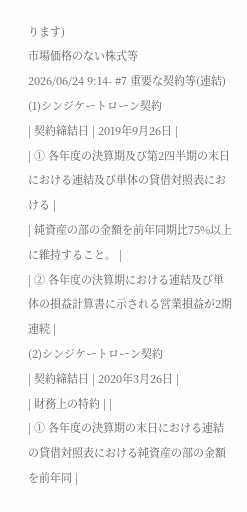ります)
市場価格のない株式等
2026/06/24 9:14- #7 重要な契約等(連結)
(1)シンジケートローン契約
| 契約締結日 | 2019年9月26日 |
| ① 各年度の決算期及び第2四半期の末日における連結及び単体の貸借対照表における |
| 純資産の部の金額を前年同期比75%以上に維持すること。 |
| ② 各年度の決算期における連結及び単体の損益計算書に示される営業損益が2期連続 |
(2)シンジケートローン契約
| 契約締結日 | 2020年3月26日 |
| 財務上の特約 | |
| ① 各年度の決算期の末日における連結の貸借対照表における純資産の部の金額を前年同 |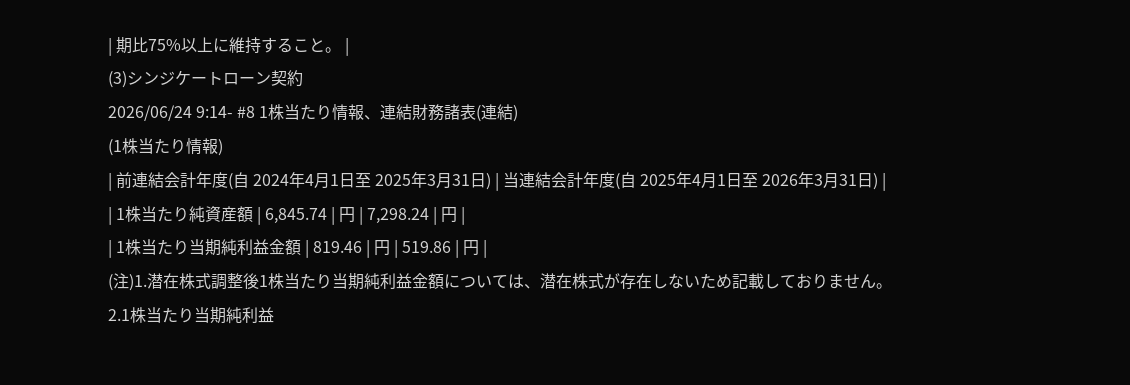| 期比75%以上に維持すること。 |
(3)シンジケートローン契約
2026/06/24 9:14- #8 1株当たり情報、連結財務諸表(連結)
(1株当たり情報)
| 前連結会計年度(自 2024年4月1日至 2025年3月31日) | 当連結会計年度(自 2025年4月1日至 2026年3月31日) |
| 1株当たり純資産額 | 6,845.74 | 円 | 7,298.24 | 円 |
| 1株当たり当期純利益金額 | 819.46 | 円 | 519.86 | 円 |
(注)1.潜在株式調整後1株当たり当期純利益金額については、潜在株式が存在しないため記載しておりません。
2.1株当たり当期純利益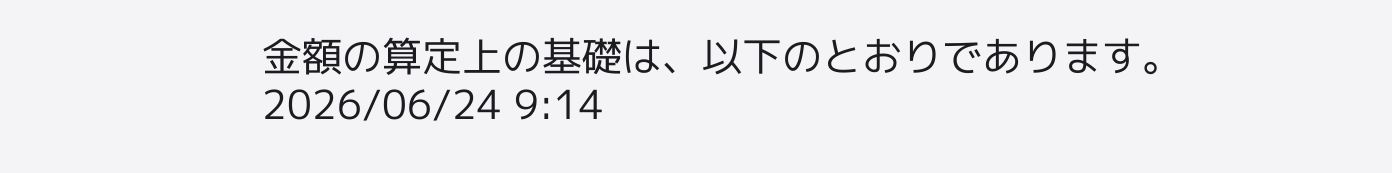金額の算定上の基礎は、以下のとおりであります。
2026/06/24 9:14